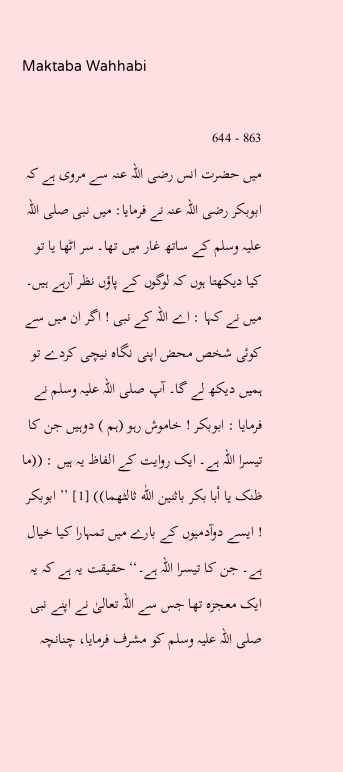Maktaba Wahhabi

863 - 644
میں حضرت انس رضی اللہ عنہ سے مروی ہے کہ ابوبکر رضی اللہ عنہ نے فرمایا: میں نبی صلی اللہ علیہ وسلم کے ساتھ غار میں تھا۔ سر اٹھا یا تو کیا دیکھتا ہوں کہ لوگوں کے پاؤں نظر آرہے ہیں۔ میں نے کہا : اے اللہ کے نبی ! اگر ان میں سے کوئی شخص محض اپنی نگاہ نیچی کردے تو ہمیں دیکھ لے گا۔ آپ صلی اللہ علیہ وسلم نے فرمایا : ابوبکر ! خاموش رہو (ہم ) دوہیں جن کا تیسرا اللہ ہے۔ ایک روایت کے الفاظ یہ ہیں : ((ما ظنک یا أبا بکر باثنین اللّٰه ثالثھما)) [1] ’’ ابوبکر ! ایسے دوآدمیوں کے بارے میں تمہارا کیا خیال ہے۔ جن کا تیسرا اللہ ہے۔‘‘ حقیقت یہ ہے کہ یہ ایک معجزہ تھا جس سے اللہ تعالیٰ نے اپنے نبی صلی اللہ علیہ وسلم کو مشرف فرمایا، چنانچہ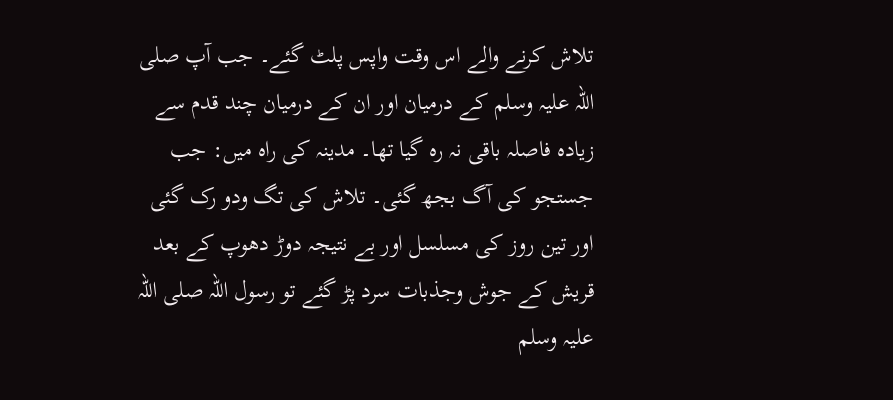تلاش کرنے والے اس وقت واپس پلٹ گئے۔ جب آپ صلی اللہ علیہ وسلم کے درمیان اور ان کے درمیان چند قدم سے زیادہ فاصلہ باقی نہ رہ گیا تھا۔ مدینہ کی راہ میں: جب جستجو کی آگ بجھ گئی۔ تلاش کی تگ ودو رک گئی اور تین روز کی مسلسل اور بے نتیجہ دوڑ دھوپ کے بعد قریش کے جوش وجذبات سرد پڑ گئے تو رسول اللہ صلی اللہ علیہ وسلم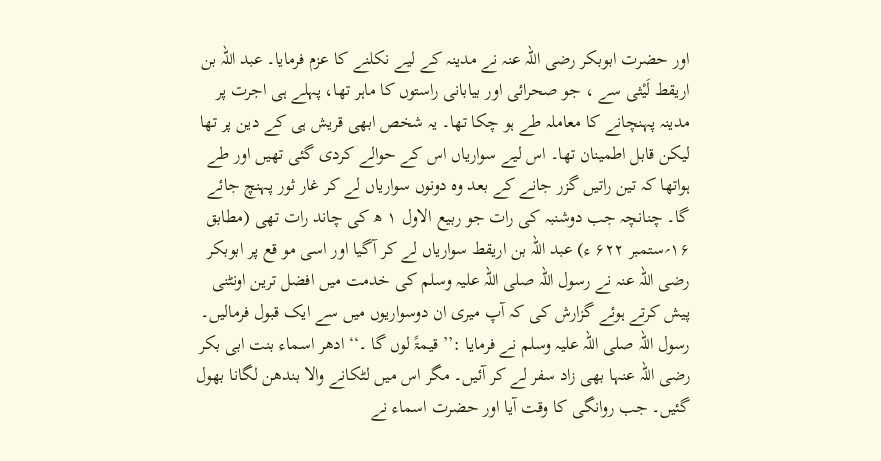اور حضرت ابوبکر رضی اللہ عنہ نے مدینہ کے لیے نکلنے کا عزم فرمایا۔ عبد اللہ بن اریقط لَیْثی سے ، جو صحرائی اور بیابانی راستوں کا ماہر تھا، پہلے ہی اجرت پر مدینہ پہنچانے کا معاملہ طے ہو چکا تھا۔ یہ شخص ابھی قریش ہی کے دین پر تھا لیکن قابل اطمینان تھا۔ اس لیے سواریاں اس کے حوالے کردی گئی تھیں اور طے ہواتھا کہ تین راتیں گزر جانے کے بعد وہ دونوں سواریاں لے کر غار ثور پہنچ جائے گا۔ چنانچہ جب دوشنبہ کی رات جو ربیع الاول ۱ ھ کی چاند رات تھی (مطابق ۱۶؍ستمبر ۶۲۲ ء) عبد اللہ بن اریقط سواریاں لے کر آگیا اور اسی مو قع پر ابوبکر رضی اللہ عنہ نے رسول اللہ صلی اللہ علیہ وسلم کی خدمت میں افضل ترین اونٹنی پیش کرتے ہوئے گزارش کی کہ آپ میری ان دوسواریوں میں سے ایک قبول فرمالیں۔ رسول اللہ صلی اللہ علیہ وسلم نے فرمایا :’’ قیمۃً لوں گا ۔‘‘ ادھر اسماء بنت ابی بکر رضی اللہ عنہا بھی زاد سفر لے کر آئیں۔ مگر اس میں لٹکانے والا بندھن لگانا بھول گئیں۔ جب روانگی کا وقت آیا اور حضرت اسماء نے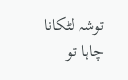توشہ لٹکانا چاہا تو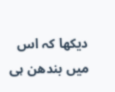دیکھا کہ اس میں بندھن ہی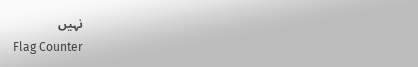نہیں
Flag Counter